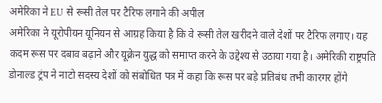अमेरिका ने EU से रूसी तेल पर टैरिफ लगाने की अपील
अमेरिका ने यूरोपीयन यूनियन से आग्रह किया है कि वे रूसी तेल खरीदने वाले देशों पर टैरिफ लगाए। यह कदम रूस पर दबाव बढ़ाने और यूक्रेन युद्ध को समाप्त करने के उद्देश्य से उठाया गया है। अमेरिकी राष्ट्रपति डोनाल्ड ट्रंप ने नाटो सदस्य देशों को संबोधित पत्र में कहा कि रूस पर बड़े प्रतिबंध तभी कारगर होंगे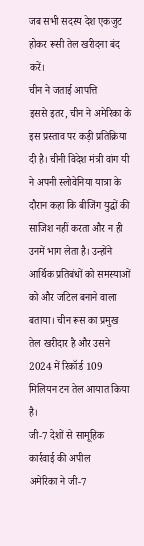जब सभी सदस्य देश एकजुट होकर रूसी तेल खरीदना बंद करें।
चीन ने जताई आपत्ति
इससे इतर, चीन ने अमेरिका के इस प्रस्ताव पर कड़ी प्रतिक्रिया दी है। चीनी विदेश मंत्री वांग यी ने अपनी स्लोवेनिया यात्रा के दौरान कहा कि बीजिंग युद्धों की साजिश नहीं करता और न ही उनमें भाग लेता है। उन्होंने आर्थिक प्रतिबंधों को समस्याओं को और जटिल बनाने वाला बताया। चीन रूस का प्रमुख तेल खरीदार है और उसने 2024 में रिकॉर्ड 109 मिलियन टन तेल आयात किया है।
जी-7 देशों से सामूहिक कार्रवाई की अपील
अमेरिका ने जी-7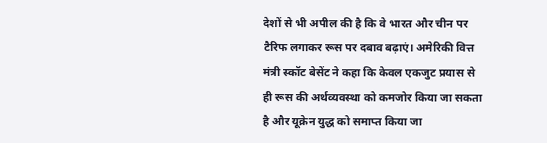देशों से भी अपील की है कि वे भारत और चीन पर टैरिफ लगाकर रूस पर दबाव बढ़ाएं। अमेरिकी वित्त मंत्री स्कॉट बेसेंट ने कहा कि केवल एकजुट प्रयास से ही रूस की अर्थव्यवस्था को कमजोर किया जा सकता है और यूक्रेन युद्ध को समाप्त किया जा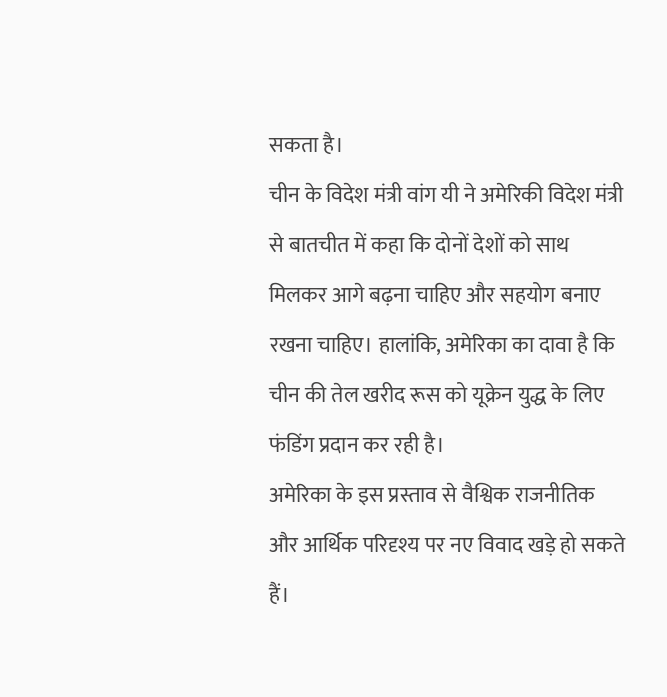सकता है।
चीन के विदेश मंत्री वांग यी ने अमेरिकी विदेश मंत्री से बातचीत में कहा कि दोनों देशों को साथ मिलकर आगे बढ़ना चाहिए और सहयोग बनाए रखना चाहिए। हालांकि, अमेरिका का दावा है कि चीन की तेल खरीद रूस को यूक्रेन युद्ध के लिए फंडिंग प्रदान कर रही है।
अमेरिका के इस प्रस्ताव से वैश्विक राजनीतिक और आर्थिक परिदृश्य पर नए विवाद खड़े हो सकते हैं।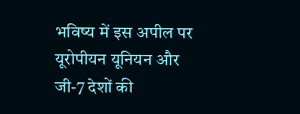भविष्य में इस अपील पर यूरोपीयन यूनियन और जी-7 देशों की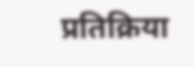प्रतिक्रिया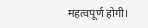महत्वपूर्ण होगी।